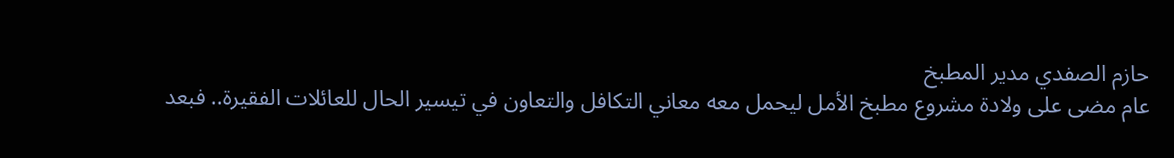حازم الصفدي مدير المطبخ
عام مضى على ولادة مشروع مطبخ الأمل ليحمل معه معاني التكافل والتعاون في تيسير الحال للعائلات الفقيرة.. فبعد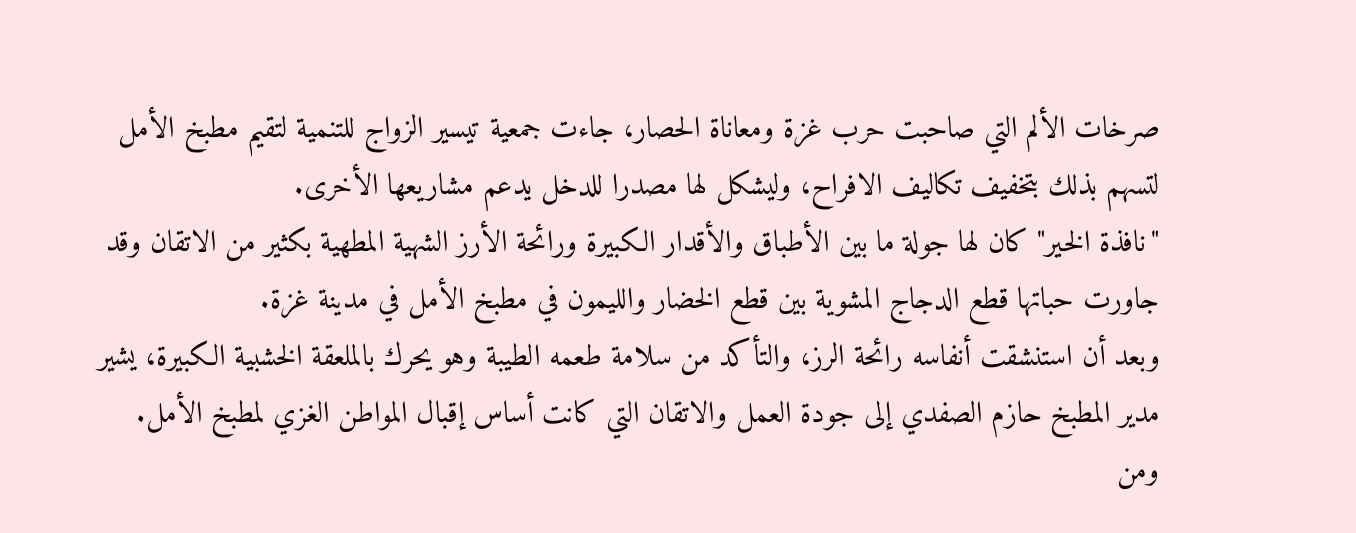صرخات الألم التي صاحبت حرب غزة ومعاناة الحصار، جاءت جمعية تيسير الزواج للتنمية لتقيم مطبخ الأمل لتسهم بذلك بتخفيف تكاليف الافراح، وليشكل لها مصدرا للدخل يدعم مشاريعها الأخرى.
"نافذة الخير" كان لها جولة ما بين الأطباق والأقدار الكبيرة ورائحة الأرز الشهية المطهية بكثير من الاتقان وقد جاورت حباتها قطع الدجاج المشوية بين قطع الخضار والليمون في مطبخ الأمل في مدينة غزة.
وبعد أن استنشقت أنفاسه رائحة الرز، والتأكد من سلامة طعمه الطيبة وهو يحرك بالملعقة الخشبية الكبيرة، يشير مدير المطبخ حازم الصفدي إلى جودة العمل والاتقان التي كانت أساس إقبال المواطن الغزي لمطبخ الأمل.
ومن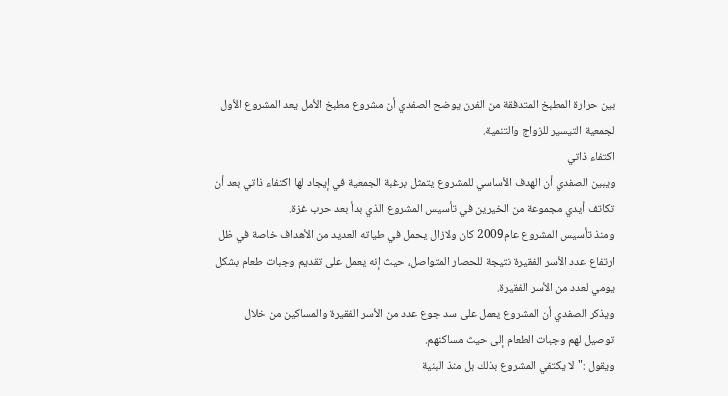بين حرارة المطبخ المتدفقة من الفرن يوضح الصفدي أن مشروع مطبخ الأمل يعد المشروع الأول لجمعية التيسير للزواج والتنمية.
اكتفاء ذاتي
ويبين الصفدي أن الهدف الأساسي للمشروع يتمثل برغبة الجمعية في إيجاد لها اكتفاء ذاتي بعد أن تكاتف أيدي مجموعة من الخيرين في تأسيس المشروع الذي بدأ بعد حرب غزة.
ومنذ تأسيس المشروع عام2009 كان ولازال يحمل في طياته العديد من الأهداف خاصة في ظل ارتفاع عدد الأسر الفقيرة نتيجة للحصار المتواصل، حيث إنه يعمل على تقديم وجبات طعام بشكل يومي لعدد من الأسر الفقيرة.
ويذكر الصفدي أن المشروع يعمل على سد جوع عدد من الأسر الفقيرة والمساكين من خلال توصيل لهم وجبات الطعام إلى حيث مساكنهم.
ويقول :"لا يكتفي المشروع بذلك بل منذ البنية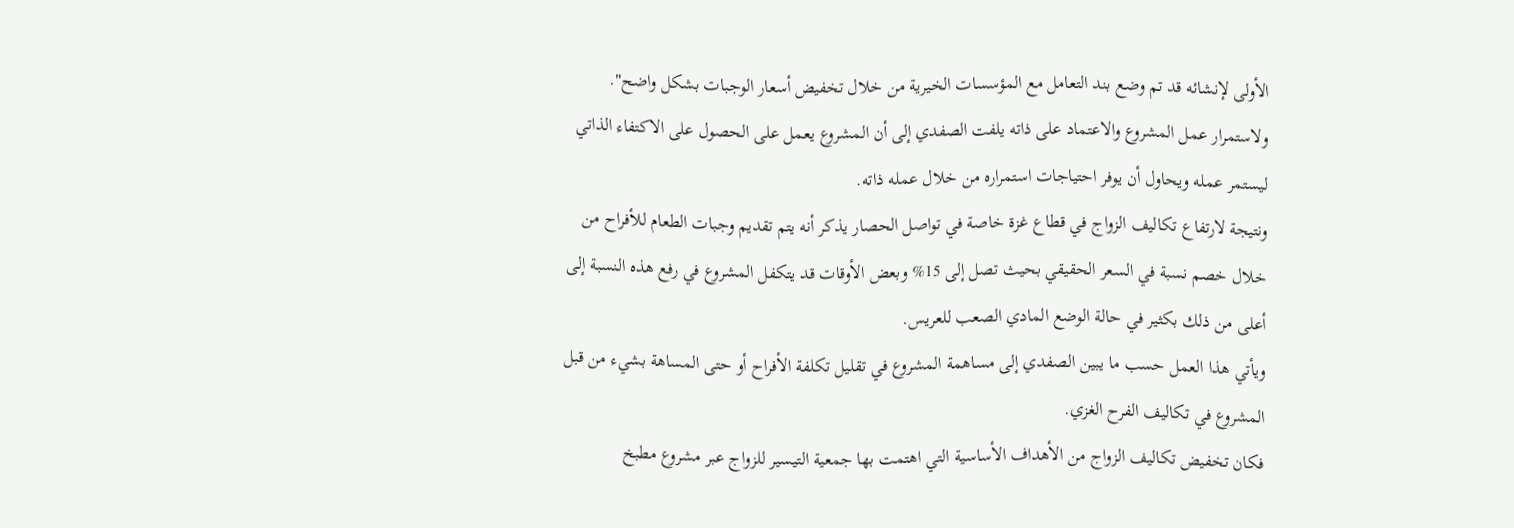الأولى لإنشائه قد تم وضع بند التعامل مع المؤسسات الخيرية من خلال تخفيض أسعار الوجبات بشكل واضح".
ولاستمرار عمل المشروع والاعتماد على ذاته يلفت الصفدي إلى أن المشروع يعمل على الحصول على الاكتفاء الذاتي ليستمر عمله ويحاول أن يوفر احتياجات استمراره من خلال عمله ذاته.
ونتيجة لارتفاع تكاليف الزواج في قطاع غزة خاصة في تواصل الحصار يذكر أنه يتم تقديم وجبات الطعام للأفراح من خلال خصم نسبة في السعر الحقيقي بحيث تصل إلى 15% وبعض الأوقات قد يتكفل المشروع في رفع هذه النسبة إلى أعلى من ذلك بكثير في حالة الوضع المادي الصعب للعريس.
ويأتي هذا العمل حسب ما يبين الصفدي إلى مساهمة المشروع في تقليل تكلفة الأفراح أو حتى المساهة بشيء من قبل المشروع في تكاليف الفرح الغزي.
فكان تخفيض تكاليف الزواج من الأهداف الأساسية التي اهتمت بها جمعية التيسير للزواج عبر مشروع مطبخ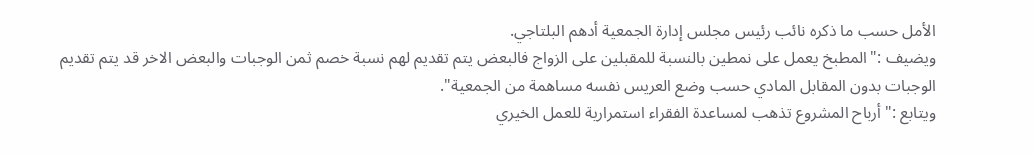الأمل حسب ما ذكره نائب رئيس مجلس إدارة الجمعية أدهم البلتاجي.
ويضيف :"المطبخ يعمل على نمطين بالنسبة للمقبلين على الزواج فالبعض يتم تقديم لهم نسبة خصم ثمن الوجبات والبعض الاخر قد يتم تقديم الوجبات بدون المقابل المادي حسب وضع العريس نفسه مساهمة من الجمعية".
ويتابع :" أرباح المشروع تذهب لمساعدة الفقراء استمرارية للعمل الخيري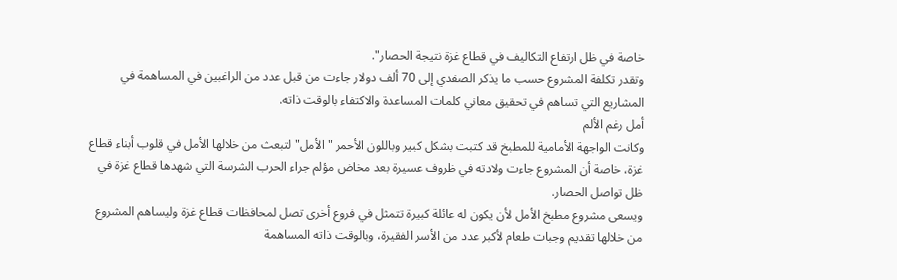خاصة في ظل ارتفاع التكاليف في قطاع غزة نتيجة الحصار".
وتقدر تكلفة المشروع حسب ما يذكر الصفدي إلى 70 ألف دولار جاءت من قبل عدد من الراغبين في المساهمة في المشاريع التي تساهم في تحقيق معاني كلمات المساعدة والاكتفاء بالوقت ذاته.
أمل رغم الألم
وكانت الواجهة الأمامية للمطبخ قد كتبت بشكل كبير وباللون الأحمر "الأمل" لتبعث من خلالها الأمل في قلوب أبناء قطاع غزة، خاصة أن المشروع جاءت ولادته في ظروف عسيرة بعد مخاض مؤلم جراء الحرب الشرسة التي شهدها قطاع غزة في ظل تواصل الحصار.
ويسعى مشروع مطبخ الأمل لأن يكون له عائلة كبيرة تتمثل في فروع أخرى تصل لمحافظات قطاع غزة وليساهم المشروع من خلالها تقديم وجبات طعام لأكبر عدد من الأسر الفقيرة، وبالوقت ذاته المساهمة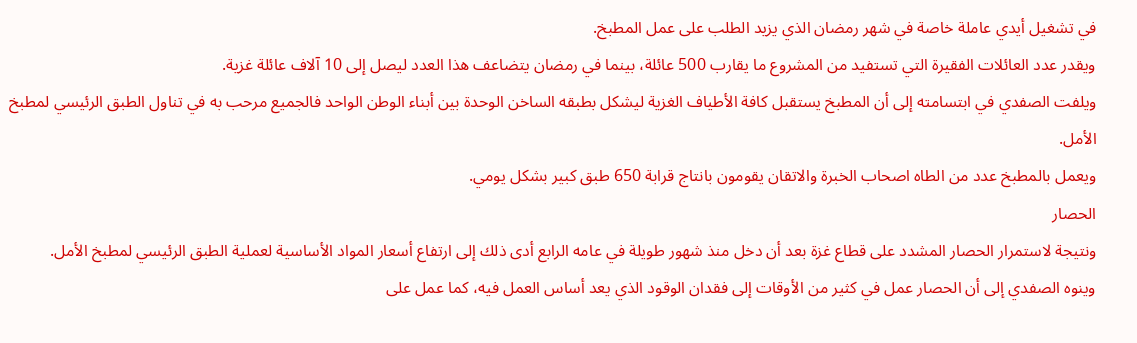في تشغيل أيدي عاملة خاصة في شهر رمضان الذي يزيد الطلب على عمل المطبخ.
ويقدر عدد العائلات الفقيرة التي تستفيد من المشروع ما يقارب 500 عائلة، بينما في رمضان يتضاعف هذا العدد ليصل إلى 10 آلاف عائلة غزية.
ويلفت الصفدي في ابتسامته إلى أن المطبخ يستقبل كافة الأطياف الغزية ليشكل بطبقه الساخن الوحدة بين أبناء الوطن الواحد فالجميع مرحب به في تناول الطبق الرئيسي لمطبخ الأمل.
ويعمل بالمطبخ عدد من الطاه اصحاب الخبرة والاتقان يقومون بانتاج قرابة 650 طبق كبير بشكل يومي.
الحصار
ونتيجة لاستمرار الحصار المشدد على قطاع غزة بعد أن دخل منذ شهور طويلة في عامه الرابع أدى ذلك إلى ارتفاع أسعار المواد الأساسية لعملية الطبق الرئيسي لمطبخ الأمل.
وينوه الصفدي إلى أن الحصار عمل في كثير من الأوقات إلى فقدان الوقود الذي يعد أساس العمل فيه، كما عمل على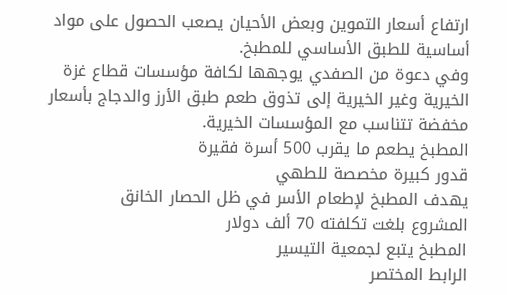ارتفاع أسعار التموين وبعض الأحيان يصعب الحصول على مواد أساسية للطبق الأساسي للمطبخ.
وفي دعوة من الصفدي يوجهها لكافة مؤسسات قطاع غزة الخيرية وغير الخيرية إلى تذوق طعم طبق الأرز والدجاج بأسعار مخفضة تتناسب مع المؤسسات الخيرية.
المطبخ يطعم ما يقرب 500 أسرة فقيرة
قدور كبيرة مخصصة للطهي
يهدف المطبخ لإطعام الأسر في ظل الحصار الخانق
المشروع بلغت تكلفته 70 ألف دولار
المطبخ يتبع لجمعية التيسير
الرابط المختصر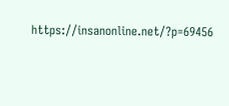https://insanonline.net/?p=69456